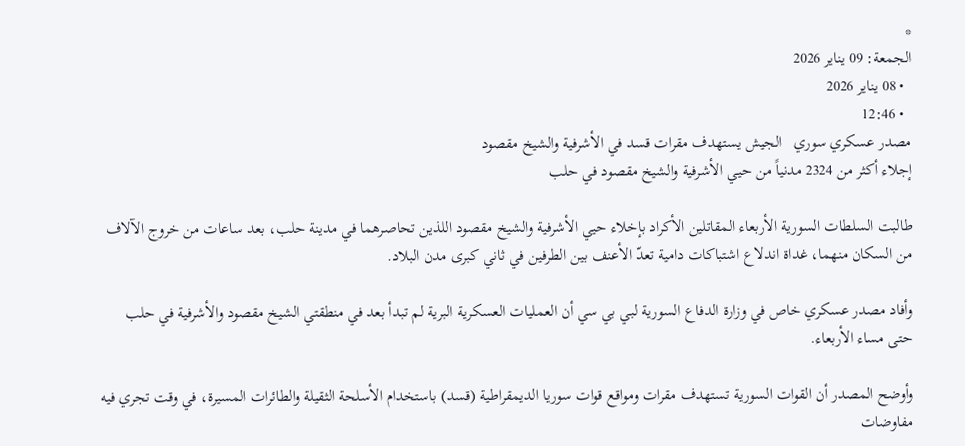*
الجمعة: 09 يناير 2026
  • 08 يناير 2026
  • 12:46
مصدر عسكري سوري   الجيش يستهدف مقرات قسد في الأشرفية والشيخ مقصود
إجلاء أكثر من 2324 مدنياً من حيي الأشرفية والشيخ مقصود في حلب

طالبت السلطات السورية الأربعاء المقاتلين الأكراد بإخلاء حيي الأشرفية والشيخ مقصود اللذين تحاصرهما في مدينة حلب، بعد ساعات من خروج الآلاف من السكان منهما، غداة اندلاع اشتباكات دامية تعدّ الأعنف بين الطرفين في ثاني كبرى مدن البلاد.

وأفاد مصدر عسكري خاص في وزارة الدفاع السورية لبي بي سي أن العمليات العسكرية البرية لم تبدأ بعد في منطقتي الشيخ مقصود والأشرفية في حلب حتى مساء الأربعاء.

وأوضح المصدر أن القوات السورية تستهدف مقرات ومواقع قوات سوريا الديمقراطية (قسد) باستخدام الأسلحة الثقيلة والطائرات المسيرة، في وقت تجري فيه مفاوضات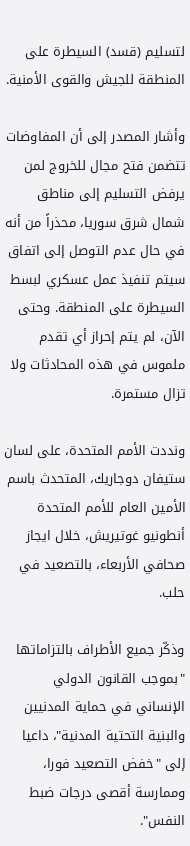لتسليم (قسد) السيطرة على المنطقة للجيش والقوى الأمنية.

وأشار المصدر إلى أن المفاوضات تتضمن فتح مجال للخروج لمن يرفض التسليم إلى مناطق شمال شرق سوريا، محذراً من أنه في حال عدم التوصل إلى اتفاق سيتم تنفيذ عمل عسكري لبسط السيطرة على المنطقة. وحتى الآن، لم يتم إحراز أي تقدم ملموس في هذه المحادثات ولا تزال مستمرة.

ونددت الأمم المتحدة، على لسان ستيفان دوجاريك، المتحدث باسم الأمين العام للأمم المتحدة أنطونيو غوتيريش، خلال ايجاز صحافي الأربعاء، بالتصعيد في حلب.

وذكّر جميع الأطراف بالتزاماتها "بموجب القانون الدولي الإنساني في حماية المدنيين والبنية التحتية المدنية"، داعيا إلى "خفض التصعيد فورا، وممارسة أقصى درجات ضبط النفس".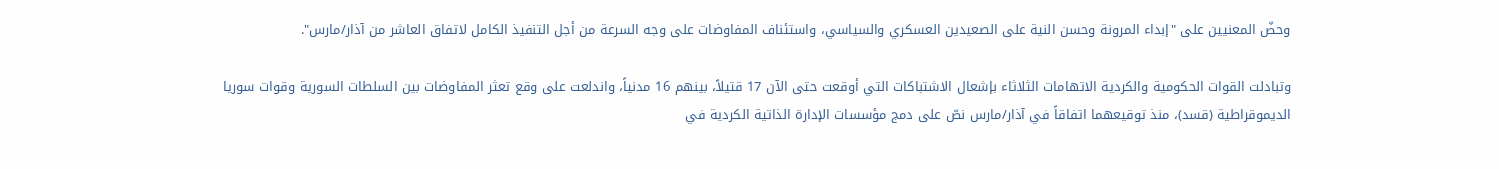وحضّ المعنيين على "إبداء المرونة وحسن النية على الصعيدين العسكري والسياسي، واستئناف المفاوضات على وجه السرعة من أجل التنفيذ الكامل لاتفاق العاشر من آذار/مارس".

وتبادلت القوات الحكومية والكردية الاتهامات الثلاثاء بإشعال الاشتباكات التي أوقعت حتى الآن 17 قتيلاً، بينهم 16 مدنياً، واندلعت على وقع تعثر المفاوضات بين السلطات السورية وقوات سوريا الديموقراطية (قسد)، منذ توقيعهما اتفاقاً في آذار/مارس نصّ على دمج مؤسسات الإدارة الذاتية الكردية في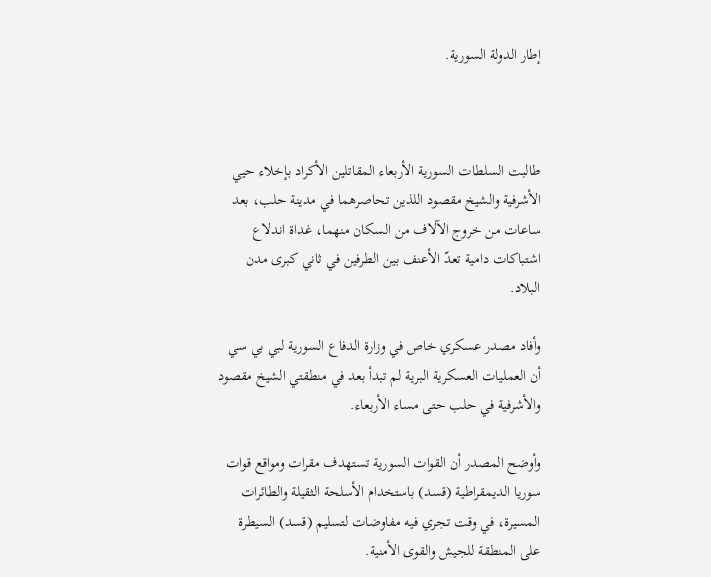إطار الدولة السورية.



طالبت السلطات السورية الأربعاء المقاتلين الأكراد بإخلاء حيي الأشرفية والشيخ مقصود اللذين تحاصرهما في مدينة حلب، بعد ساعات من خروج الآلاف من السكان منهما، غداة اندلاع اشتباكات دامية تعدّ الأعنف بين الطرفين في ثاني كبرى مدن البلاد.

وأفاد مصدر عسكري خاص في وزارة الدفاع السورية لبي بي سي أن العمليات العسكرية البرية لم تبدأ بعد في منطقتي الشيخ مقصود والأشرفية في حلب حتى مساء الأربعاء.

وأوضح المصدر أن القوات السورية تستهدف مقرات ومواقع قوات سوريا الديمقراطية (قسد) باستخدام الأسلحة الثقيلة والطائرات المسيرة، في وقت تجري فيه مفاوضات لتسليم (قسد) السيطرة على المنطقة للجيش والقوى الأمنية.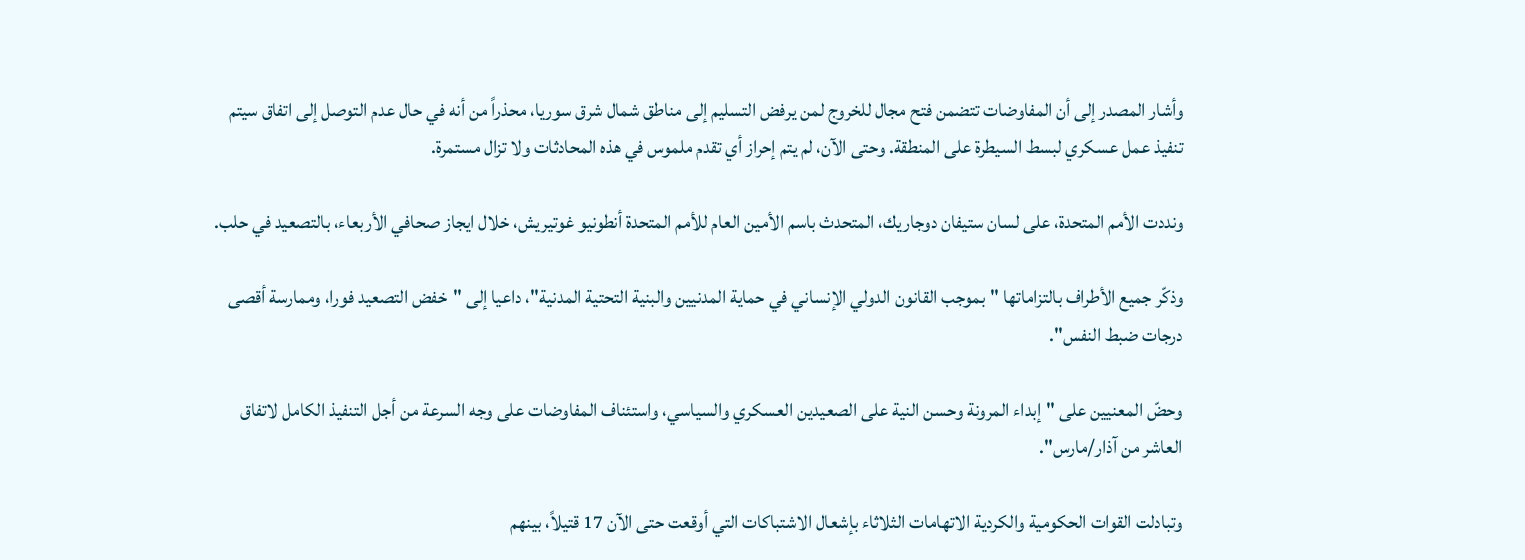وأشار المصدر إلى أن المفاوضات تتضمن فتح مجال للخروج لمن يرفض التسليم إلى مناطق شمال شرق سوريا، محذراً من أنه في حال عدم التوصل إلى اتفاق سيتم تنفيذ عمل عسكري لبسط السيطرة على المنطقة. وحتى الآن، لم يتم إحراز أي تقدم ملموس في هذه المحادثات ولا تزال مستمرة.

ونددت الأمم المتحدة، على لسان ستيفان دوجاريك، المتحدث باسم الأمين العام للأمم المتحدة أنطونيو غوتيريش، خلال ايجاز صحافي الأربعاء، بالتصعيد في حلب.

وذكّر جميع الأطراف بالتزاماتها "بموجب القانون الدولي الإنساني في حماية المدنيين والبنية التحتية المدنية"، داعيا إلى "خفض التصعيد فورا، وممارسة أقصى درجات ضبط النفس".

وحضّ المعنيين على "إبداء المرونة وحسن النية على الصعيدين العسكري والسياسي، واستئناف المفاوضات على وجه السرعة من أجل التنفيذ الكامل لاتفاق العاشر من آذار/مارس".

وتبادلت القوات الحكومية والكردية الاتهامات الثلاثاء بإشعال الاشتباكات التي أوقعت حتى الآن 17 قتيلاً، بينهم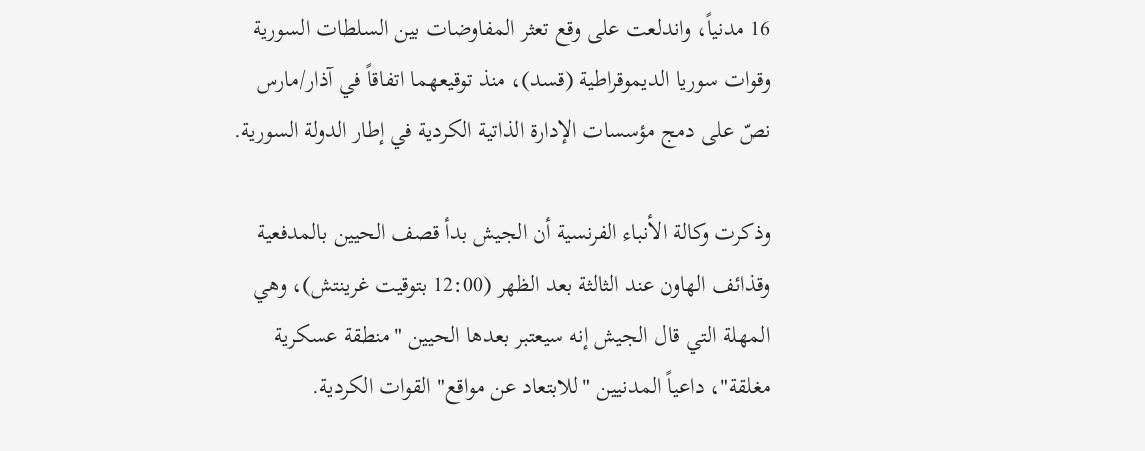16 مدنياً، واندلعت على وقع تعثر المفاوضات بين السلطات السورية وقوات سوريا الديموقراطية (قسد)، منذ توقيعهما اتفاقاً في آذار/مارس نصّ على دمج مؤسسات الإدارة الذاتية الكردية في إطار الدولة السورية.

وذكرت وكالة الأنباء الفرنسية أن الجيش بدأ قصف الحيين بالمدفعية وقذائف الهاون عند الثالثة بعد الظهر (12:00 بتوقيت غرينتش)، وهي المهلة التي قال الجيش إنه سيعتبر بعدها الحيين "منطقة عسكرية مغلقة"، داعياً المدنيين "للابتعاد عن مواقع" القوات الكردية.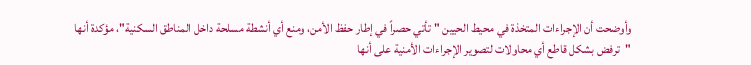وأوضحت أن الإجراءات المتخذة في محيط الحيين "تأتي حصراً في إطار حفظ الأمن، ومنع أي أنشطة مسلحة داخل المناطق السكنية"، مؤكدة أنها "ترفض بشكل قاطع أي محاولات لتصوير الإجراءات الأمنية على أنها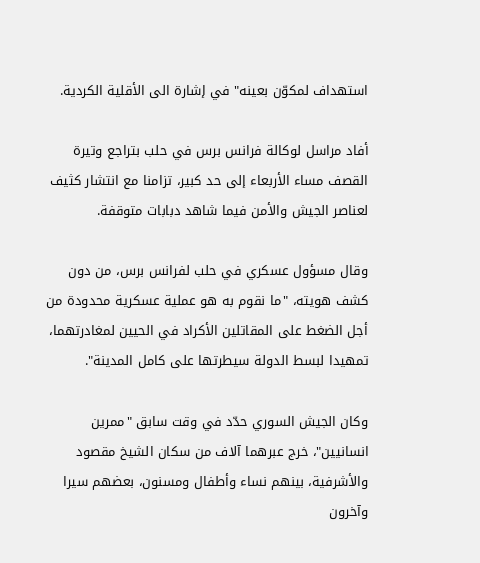استهداف لمكوّن بعينه" في إشارة الى الأقلية الكردية.

أفاد مراسل لوكالة فرانس برس في حلب بتراجع وتيرة القصف مساء الأربعاء إلى حد كبير، تزامنا مع انتشار كثيف لعناصر الجيش والأمن فيما شاهد دبابات متوقفة.

وقال مسؤول عسكري في حلب لفرانس برس، من دون كشف هويته، "ما نقوم به هو عملية عسكرية محدودة من أجل الضغط على المقاتلين الأكراد في الحيين لمغادرتهما، تمهيدا لبسط الدولة سيطرتها على كامل المدينة".

وكان الجيش السوري حدّد في وقت سابق "ممرين انسانيين"، خرج عبرهما آلاف من سكان الشيخ مقصود والأشرفية، بينهم نساء وأطفال ومسنون، بعضهم سيرا وآخرون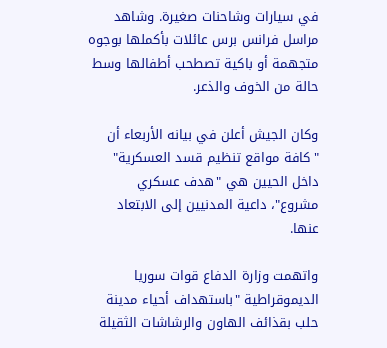في سيارات وشاحنات صغيرة. وشاهد مراسل فرانس برس عائلات بأكملها بوجوه متجهمة أو باكية تصطحب أطفالها وسط حالة من الخوف والذعر.

وكان الجيش أعلن في بيانه الأربعاء أن "كافة مواقع تنظيم قسد العسكرية" داخل الحيين هي "هدف عسكري مشروع"، داعية المدنيين إلى الابتعاد عنها.

واتهمت وزارة الدفاع قوات سوريا الديموقراطية "باستهداف أحياء مدينة حلب بقذائف الهاون والرشاشات الثقيلة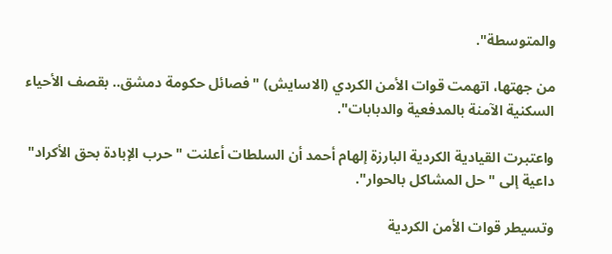والمتوسطة".

من جهتها، اتهمت قوات الأمن الكردي (الاسايش) "فصائل حكومة دمشق.. بقصف الأحياء السكنية الآمنة بالمدفعية والدبابات".

واعتبرت القيادية الكردية البارزة إلهام أحمد أن السلطات أعلنت "حرب الإبادة بحق الأكراد" داعية إلى "حل المشاكل بالحوار".

وتسيطر قوات الأمن الكردية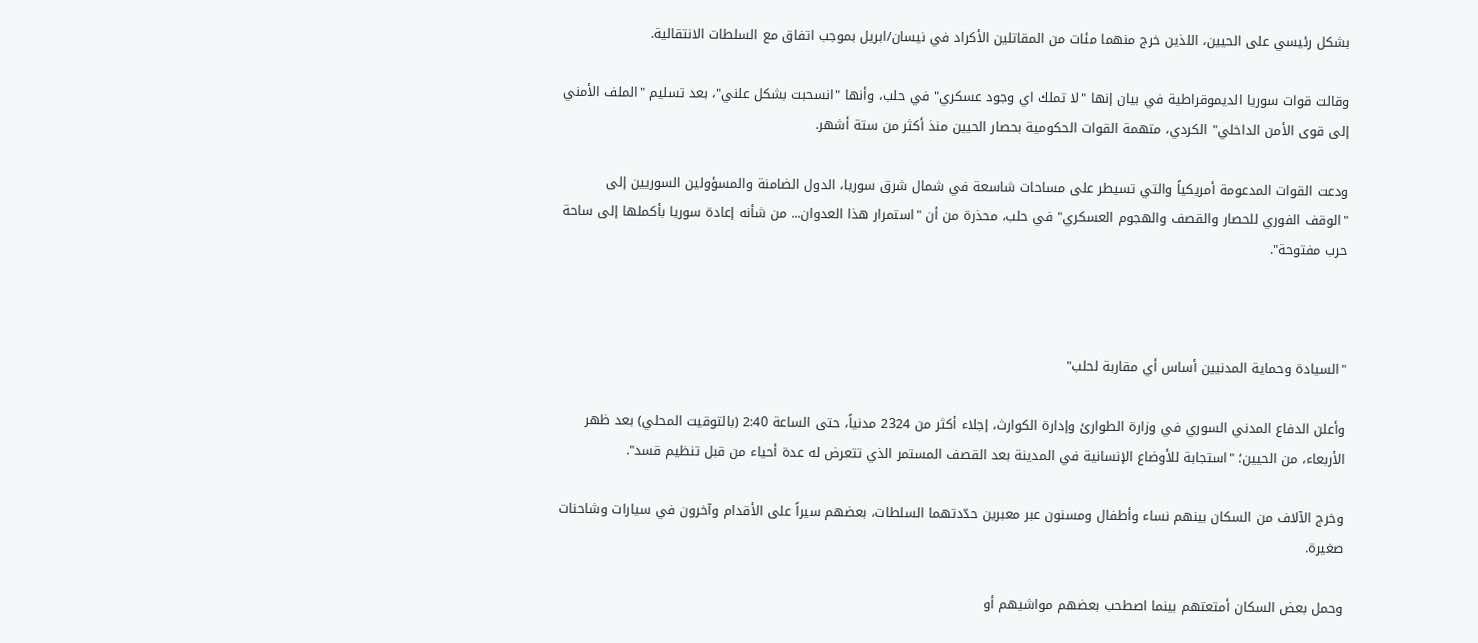بشكل رئيسي على الحيين، اللذين خرج منهما مئات من المقاتلين الأكراد في نيسان/ابريل بموجب اتفاق مع السلطات الانتقالية.

وقالت قوات سوريا الديموقراطية في بيان إنها "لا تملك اي وجود عسكري" في حلب، وأنها "انسحبت بشكل علني"، بعد تسليم "الملف الأمني إلى قوى الأمن الداخلي" الكردي، متهمة القوات الحكومية بحصار الحيين منذ أكثر من ستة أشهر.

ودعت القوات المدعومة أمريكياً والتي تسيطر على مساحات شاسعة في شمال شرق سوريا، الدول الضامنة والمسؤولين السوريين إلى "الوقف الفوري للحصار والقصف والهجوم العسكري" في حلب، محذرة من أن "استمرار هذا العدوان... من شأنه إعادة سوريا بأكملها إلى ساحة حرب مفتوحة".



"السيادة وحماية المدنيين أساس أي مقاربة لحلب"

وأعلن الدفاع المدني السوري في وزارة الطوارئ وإدارة الكوارث، إجلاء أكثر من 2324 مدنياً، حتى الساعة 2:40 (بالتوقيت المحلي) بعد ظهر الأربعاء، من الحيين؛ "استجابة للأوضاع الإنسانية في المدينة بعد القصف المستمر الذي تتعرض له عدة أحياء من قبل تنظيم قسد".

وخرج الآلاف من السكان بينهم نساء وأطفال ومسنون عبر معبرين حدّدتهما السلطات، بعضهم سيراً على الأقدام وآخرون في سيارات وشاحنات صغيرة.

وحمل بعض السكان أمتعتهم بينما اصطحب بعضهم مواشيهم أو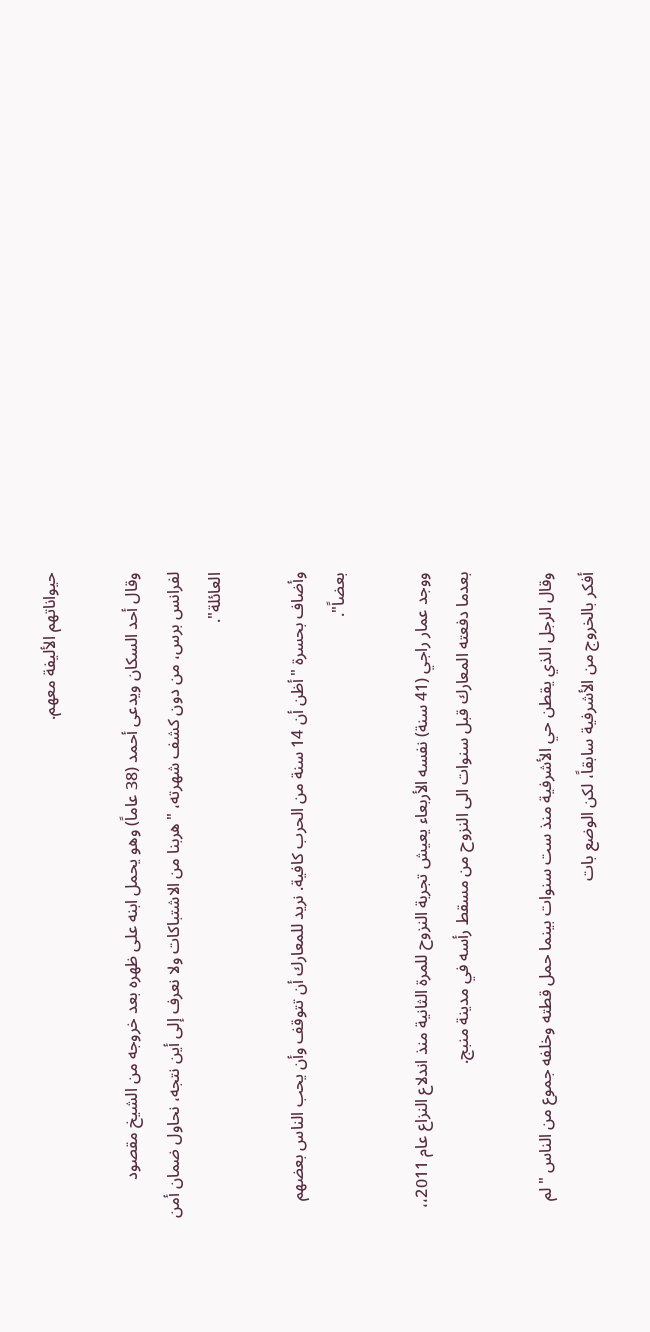حيواناتهم الأليفة معهم.

وقال أحد السكان ويدعى أحمد (38 عاماً) وهو يحمل ابنه على ظهره بعد خروجه من الشيخ مقصود لفرانس برس، من دون كشف شهرته، "هربنا من الاشتباكات ولا نعرف إلى أين نتجه، نحاول ضمان أمن العائلة".

وأضاف بحسرة "أظن أن 14 سنة من الحرب كافية. نريد للمعارك أن تتوقف وأن يحب الناس بعضهم بعضاً".

ووجد عمار راجي (41 سنة) نفسه الأربعاء يعيش تجربة النزوح للمرة الثانية منذ اندلاع النزاع عام 2011،، بعدما دفعته المعارك قبل سنوات الى النزوح من مسقط رأسه في مدينة منبج.

وقال الرجل الذي يقطن حي الأشرفية منذ ست سنوات بينما حمل قطته وخلفه جموع من الناس "لم أفكر بالخروج من الأشرفية سابقاً، لكن الوضع بات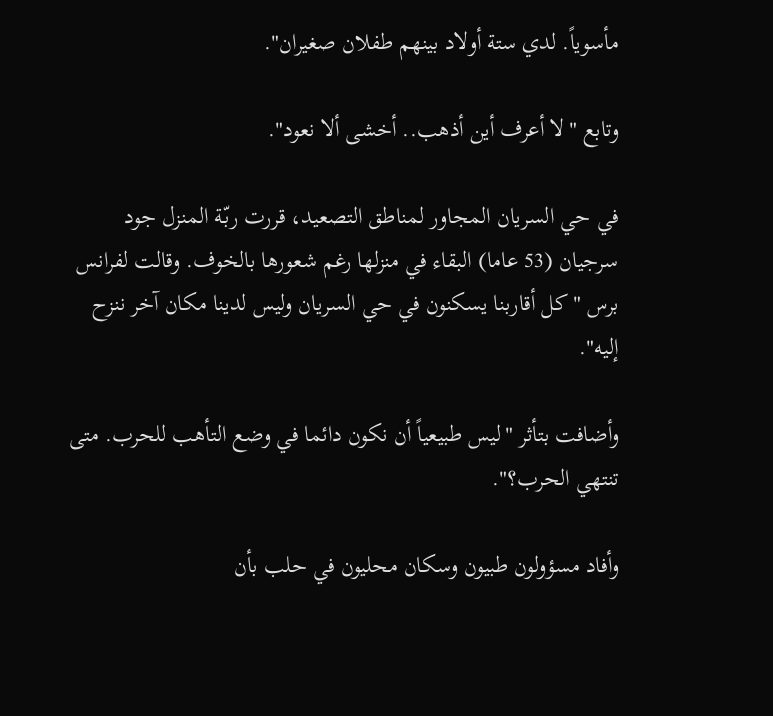مأسوياً. لدي ستة أولاد بينهم طفلان صغيران".

وتابع "لا أعرف أين أذهب.. أخشى ألا نعود".

في حي السريان المجاور لمناطق التصعيد، قررت ربّة المنزل جود سرجيان (53 عاما) البقاء في منزلها رغم شعورها بالخوف. وقالت لفرانس برس "كل أقاربنا يسكنون في حي السريان وليس لدينا مكان آخر ننزح إليه".

وأضافت بتأثر "ليس طبيعياً أن نكون دائما في وضع التأهب للحرب. متى تنتهي الحرب؟".

وأفاد مسؤولون طبيون وسكان محليون في حلب بأن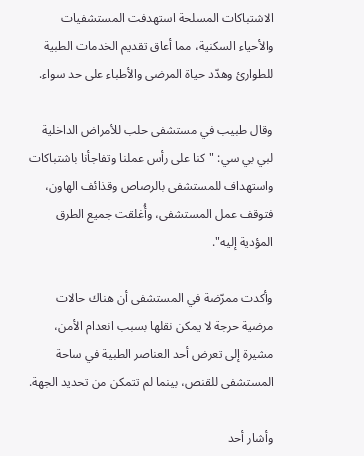الاشتباكات المسلحة استهدفت المستشفيات والأحياء السكنية، مما أعاق تقديم الخدمات الطبية للطوارئ وهدّد حياة المرضى والأطباء على حد سواء.

وقال طبيب في مستشفى حلب للأمراض الداخلية لبي بي سي: "كنا على رأس عملنا وتفاجأنا باشتباكات واستهداف للمستشفى بالرصاص وقذائف الهاون، فتوقف عمل المستشفى، وأُغلقت جميع الطرق المؤدية إليه".

وأكدت ممرّضة في المستشفى أن هناك حالات مرضية حرجة لا يمكن نقلها بسبب انعدام الأمن، مشيرة إلى تعرض أحد العناصر الطبية في ساحة المستشفى للقنص، بينما لم تتمكن من تحديد الجهة.

وأشار أحد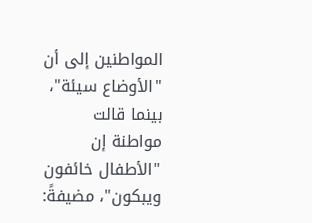المواطنين إلى أن "الأوضاع سيئة"، بينما قالت مواطنة إن "الأطفال خائفون ويبكون"، مضيفةً: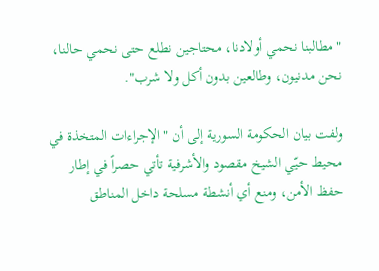"مطالبنا نحمي أولادنا، محتاجين نطلع حتى نحمي حالنا، نحن مدنيون، وطالعين بدون أكل ولا شرب".

ولفت بيان الحكومة السورية إلى أن "الإجراءات المتخذة في محيط حيّي الشيخ مقصود والأشرفية تأتي حصراً في إطار حفظ الأمن، ومنع أي أنشطة مسلحة داخل المناطق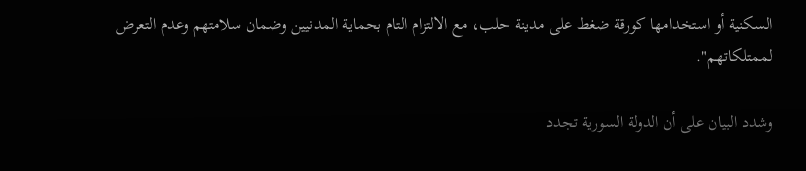السكنية أو استخدامها كورقة ضغط على مدينة حلب، مع الالتزام التام بحماية المدنيين وضمان سلامتهم وعدم التعرض لممتلكاتهم".

وشدد البيان على أن الدولة السورية تجدد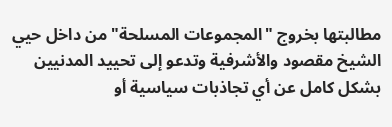مطالبتها بخروج "المجموعات المسلحة" من داخل حيي الشيخ مقصود والأشرفية وتدعو إلى تحييد المدنيين بشكل كامل عن أي تجاذبات سياسية أو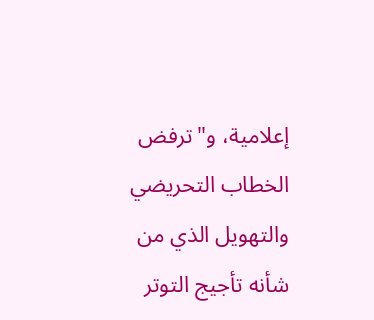إعلامية، و"ترفض الخطاب التحريضي والتهويل الذي من شأنه تأجيج التوتر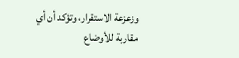وزعزعة الاستقرار، وتؤكد أن أي مقاربة للأوضاع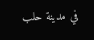في مدينة حلب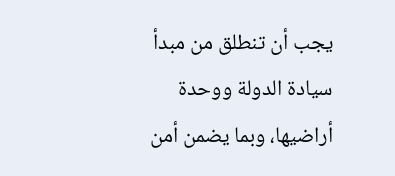يجب أن تنطلق من مبدأ سيادة الدولة ووحدة أراضيها، وبما يضمن أمن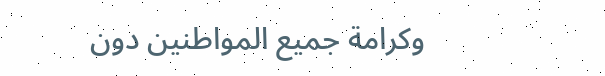وكرامة جميع المواطنين دون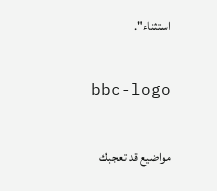استثناء".

bbc-logo

مواضيع قد تعجبك